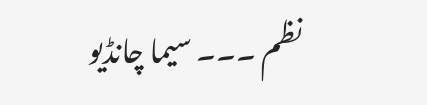نظم ۔۔۔ سیما چانڈیو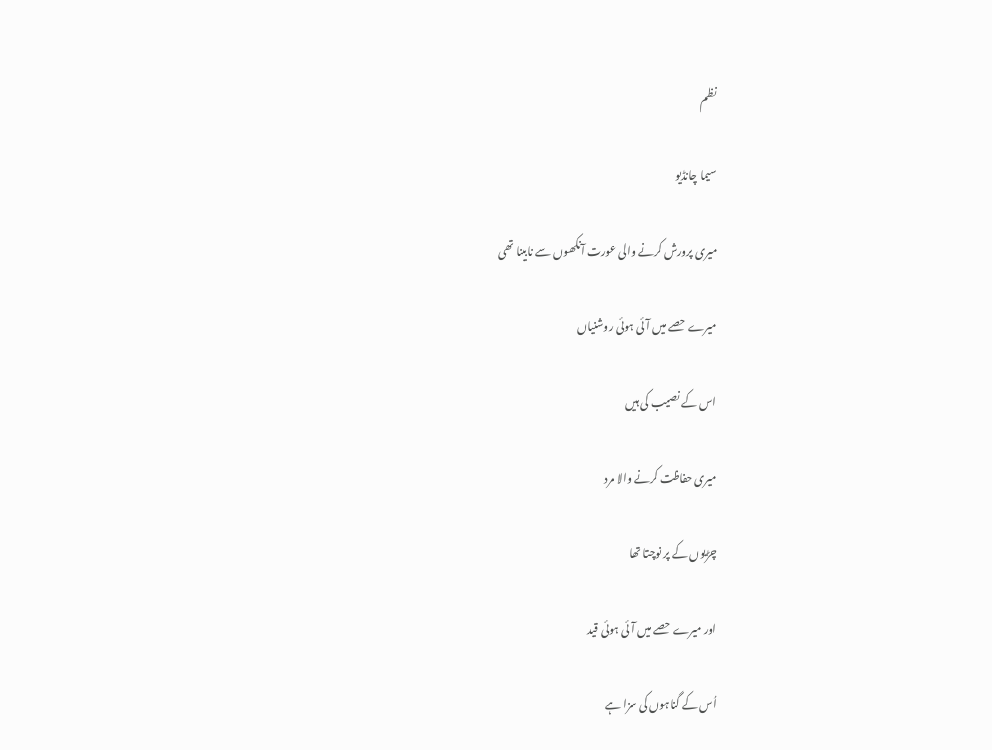نظم

سیما چانڈیو

میری پرورش کرنے والی عورت آنکھوں سے نابینا تھی

میرے حصے میں آئی ہوئی روشنیاں

اس کے نصیب کی ہیں

میری حفاظت کرنے والا مرد

چڑیوں کے پر نوچتا تھا

اور میرے حصے میں آئی ہوئی قید

اُس کے گناہوں کی سزا ہے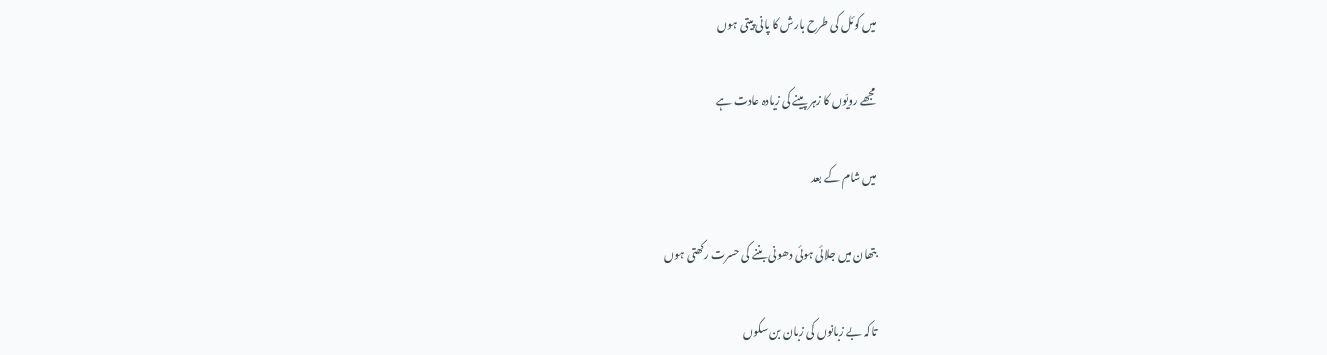میں کوئل کی طرح بارش کا پانی پیتی ہوں

مجھے رویّوں کا زہر پینے کی زیادہ عادت ہے

میں شام کے بعد

بتھان میں جلائی ہوئی دھونی بننے کی حسرت رکھتی ہوں

تاکہ بے زبانوں کی زبان بن سکوں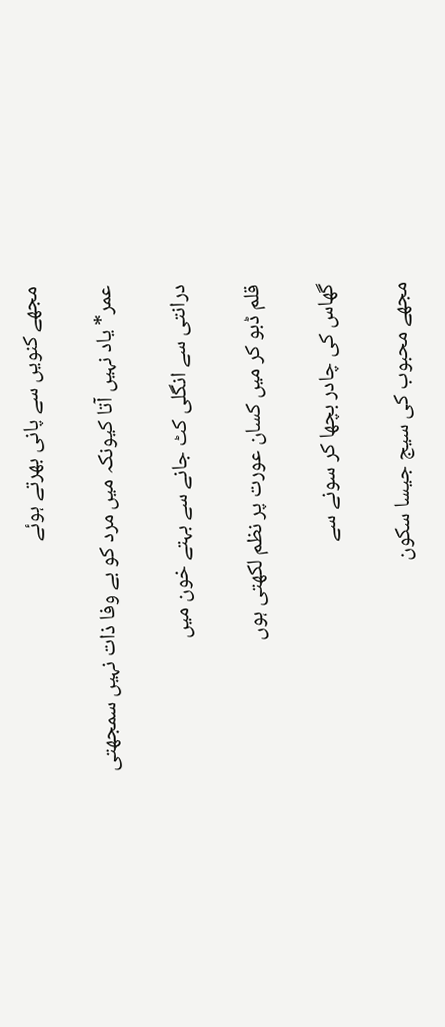مجھے کنویں سے پانی بھرتے ہوئے

عمر* یاد نہیں آتا کیونکہ میں مرد کو بے وفا ذات نہیں سمجھتی

درانتی سے انگلی کٹ جانے سے بہتے خون میں

قلم ڈبو کر میں کسان عورت پر نظم لکھتی ہوں

گھاس کی چادر بچھا کر سونے سے

مجھے محبوب کی سیج جیسا سکون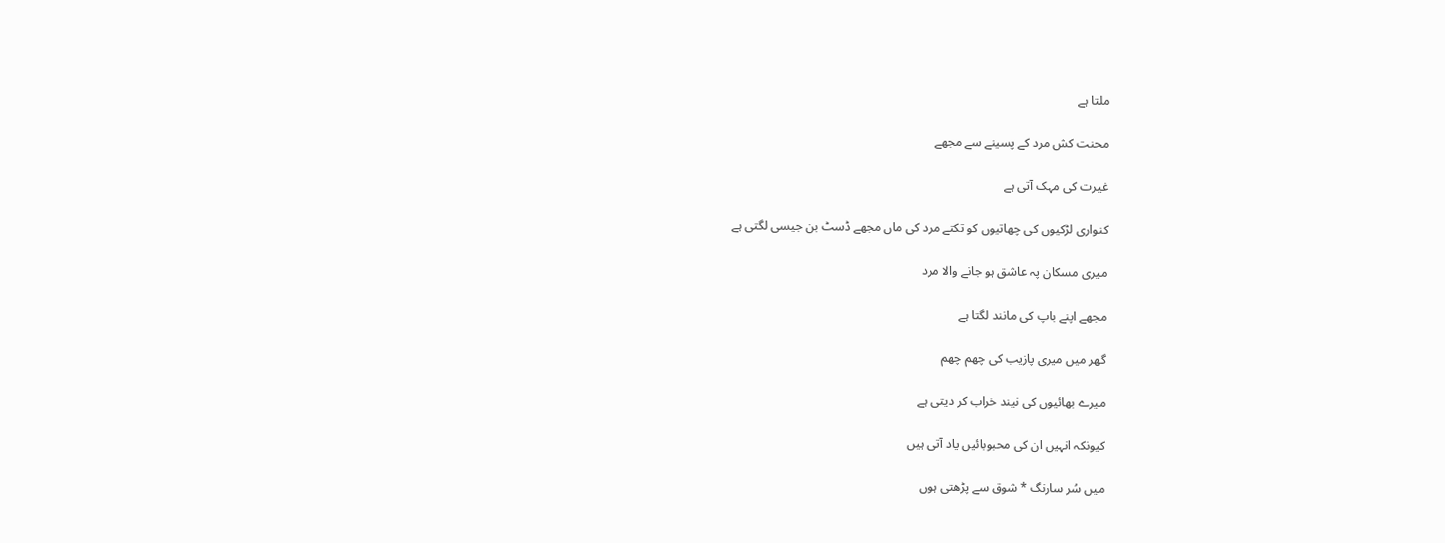ملتا ہے

محنت کش مرد کے پسینے سے مجھے

غیرت کی مہک آتی ہے

کنواری لڑکیوں کی چھاتیوں کو تکتے مرد کی ماں مجھے ڈسٹ بن جیسی لگتی ہے

میری مسکان پہ عاشق ہو جانے والا مرد

مجھے اپنے باپ کی مانند لگتا ہے

گھر میں میری پازیب کی چھم چھم

میرے بھائیوں کی نیند خراب کر دیتی ہے

کیونکہ انہیں ان کی محبوبائیں یاد آتی ہیں

میں سُر سارنگ * شوق سے پڑھتی ہوں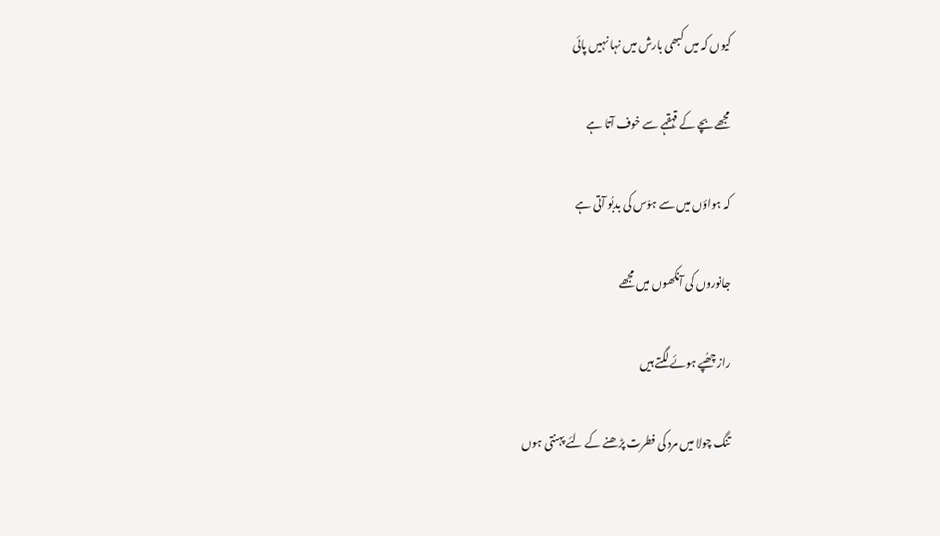کیوں کہ میں کبھی بارش میں نہا نہیں پائی

مجھے بچے کے قہقہے سے خوف آتا ہے

کہ ہواؤں میں سے ہوّس کی بدبُو آتی ہے

جانوروں کی آنکھوں میں مجھے

راز چھُپے ہوئے لگتے ہیں

تنگ چولا میں مرد کی فطرت پڑھنے کے لئے پہنتی ہوں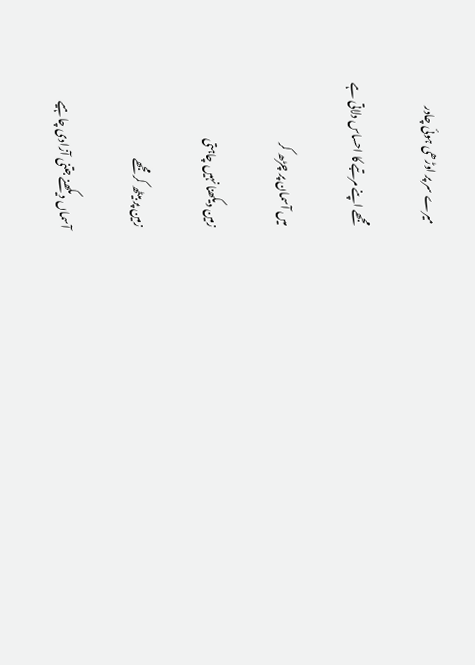میرے سر پر اوڑھی ہوئی چادر

مجھے اپنے مرتبے کا احساس دلاتی ہے

میں آسمان پر چڑھ کر

زمین دیکھنا نہیں چاہتی

زمین پر بیٹھ کر مجھے

آسماں دیکھنے جتنی آزادی چاہیے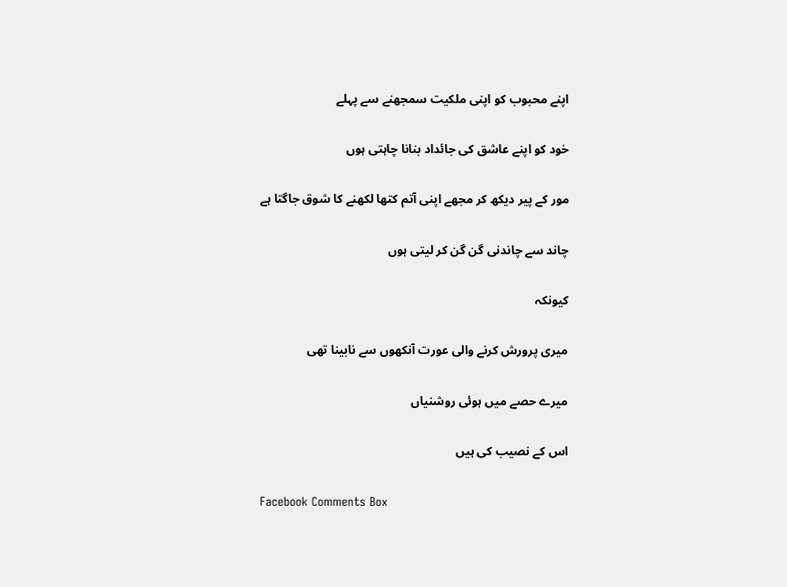اپنے محبوب کو اپنی ملکیت سمجھنے سے پہلے

خود کو اپنے عاشق کی جائداد بنانا چاہتی ہوں

مور کے پیر دیکھ کر مجھے اپنی آتم کتھا لکھنے کا شوق جاگتا ہے

چاند سے چاندنی گن گن کر لیتی ہوں

کیونکہ

میری پرورش کرنے والی عورت آنکھوں سے نابینا تھی

میرے حصے میں ہوئی روشنیاں

اس کے نصیب کی ہیں

Facebook Comments Box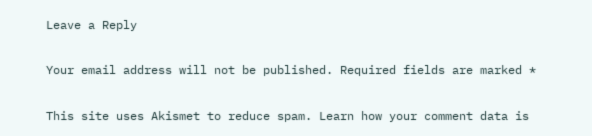Leave a Reply

Your email address will not be published. Required fields are marked *

This site uses Akismet to reduce spam. Learn how your comment data is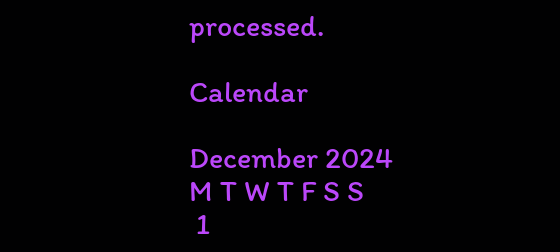processed.

Calendar

December 2024
M T W T F S S
 1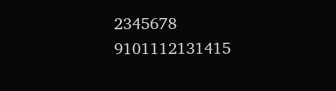2345678
9101112131415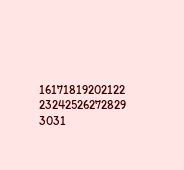16171819202122
23242526272829
3031